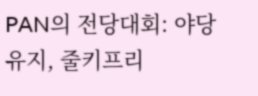PAN의 전당대회: 야당유지, 줄키프리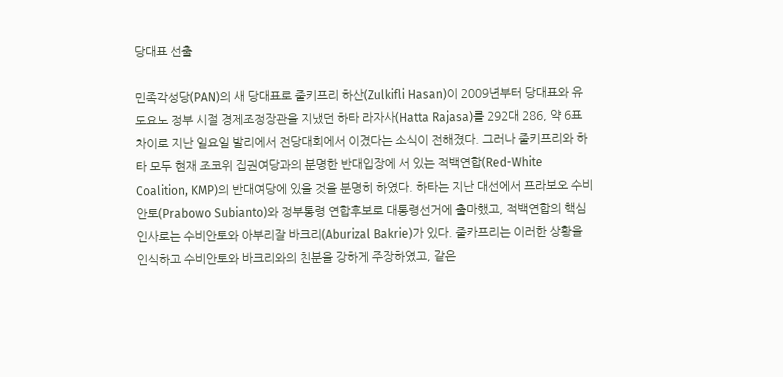당대표 선출

민족각성당(PAN)의 새 당대표로 줄키프리 하산(Zulkifli Hasan)이 2009년부터 당대표와 유도요노 정부 시절 경제조정장관을 지냈던 하타 라자사(Hatta Rajasa)를 292대 286, 약 6표차이로 지난 일요일 발리에서 전당대회에서 이겼다는 소식이 전해졌다. 그러나 줄키프리와 하타 모두 현재 조코위 집권여당과의 분명한 반대입장에 서 있는 적백연합(Red-White Coalition, KMP)의 반대여당에 있을 것을 분명히 하였다. 하타는 지난 대선에서 프라보오 수비안토(Prabowo Subianto)와 정부통령 연합후보로 대통령선거에 출마했고, 적백연합의 핵심인사로는 수비안토와 아부리잘 바크리(Aburizal Bakrie)가 있다. 줄카프리는 이러한 상황을 인식하고 수비안토와 바크리와의 친분을 강하게 주장하였고, 같은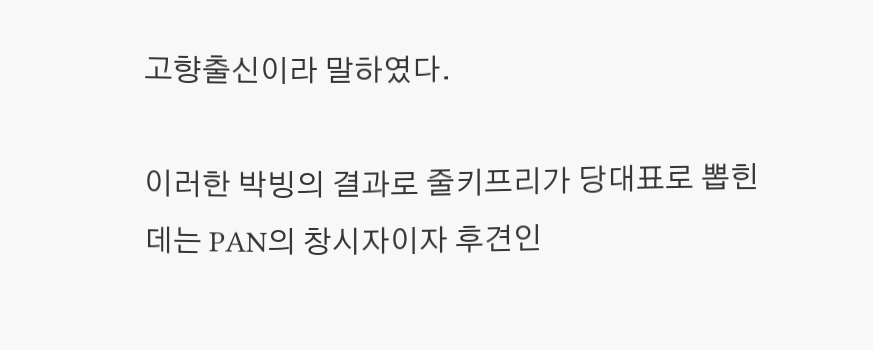고향출신이라 말하였다.

이러한 박빙의 결과로 줄키프리가 당대표로 뽑힌 데는 PAN의 창시자이자 후견인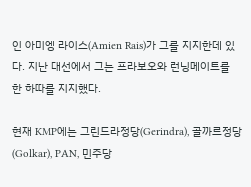인 아미엥 라이스(Amien Rais)가 그를 지지한데 있다. 지난 대선에서 그는 프라보오와 런닝메이트를 한 하따를 지지했다.

현재 KMP에는 그린드라정당(Gerindra), 골까르정당(Golkar), PAN, 민주당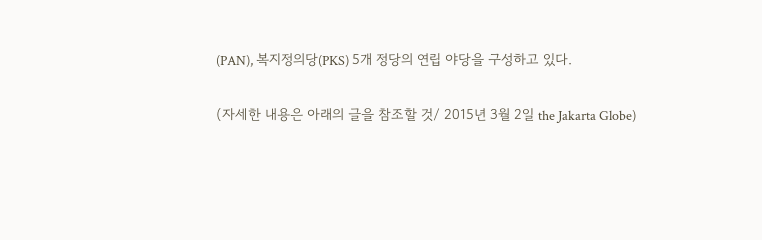(PAN), 복지정의당(PKS) 5개 정당의 연립 야당을 구성하고 있다.

(자세한 내용은 아래의 글을 참조할 것/ 2015년 3월 2일 the Jakarta Globe)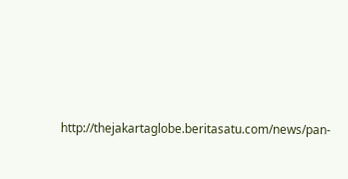http://thejakartaglobe.beritasatu.com/news/pan-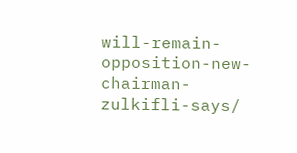will-remain-opposition-new-chairman-zulkifli-says/